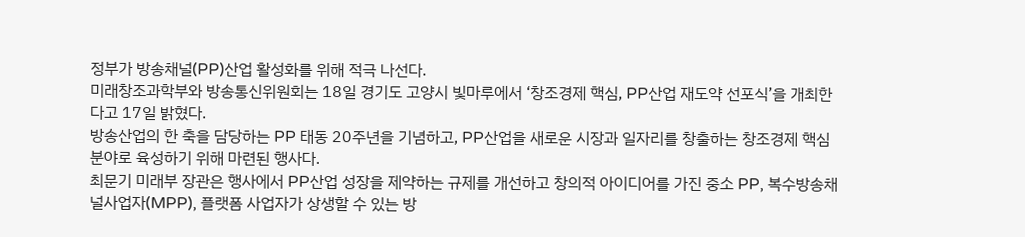정부가 방송채널(PP)산업 활성화를 위해 적극 나선다.
미래창조과학부와 방송통신위원회는 18일 경기도 고양시 빛마루에서 ‘창조경제 핵심, PP산업 재도약 선포식’을 개최한다고 17일 밝혔다.
방송산업의 한 축을 담당하는 PP 태동 20주년을 기념하고, PP산업을 새로운 시장과 일자리를 창출하는 창조경제 핵심 분야로 육성하기 위해 마련된 행사다.
최문기 미래부 장관은 행사에서 PP산업 성장을 제약하는 규제를 개선하고 창의적 아이디어를 가진 중소 PP, 복수방송채널사업자(MPP), 플랫폼 사업자가 상생할 수 있는 방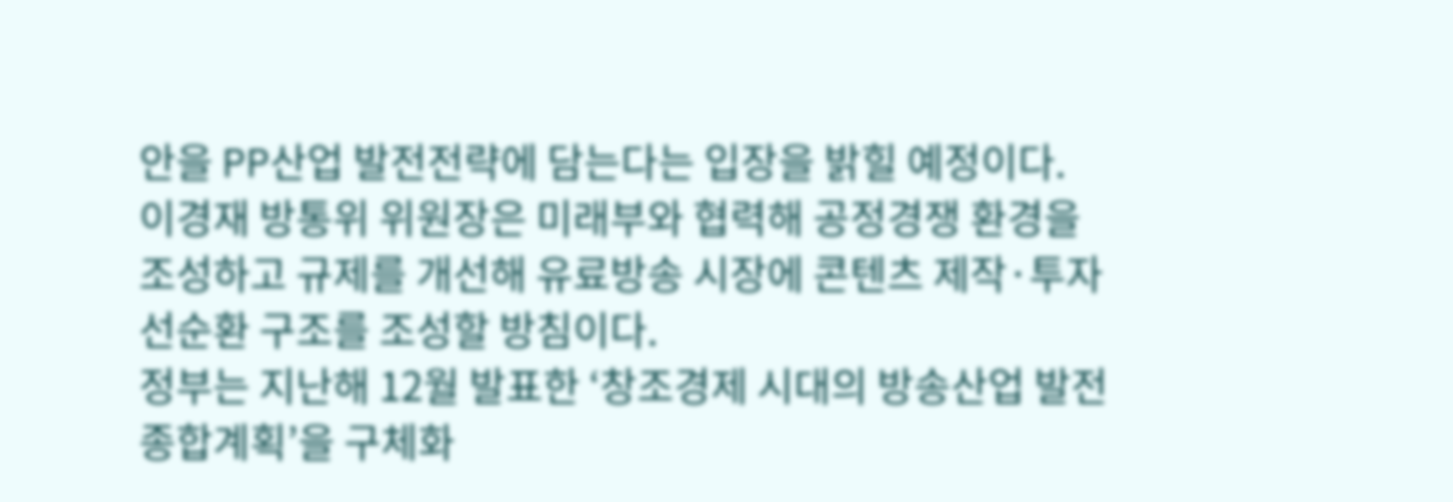안을 PP산업 발전전략에 담는다는 입장을 밝힐 예정이다.
이경재 방통위 위원장은 미래부와 협력해 공정경쟁 환경을 조성하고 규제를 개선해 유료방송 시장에 콘텐츠 제작·투자 선순환 구조를 조성할 방침이다.
정부는 지난해 12월 발표한 ‘창조경제 시대의 방송산업 발전 종합계획’을 구체화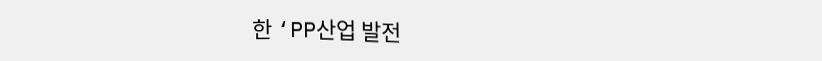한 ‘PP산업 발전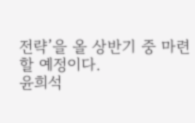전략’을 올 상반기 중 마련할 예정이다.
윤희석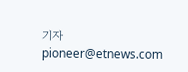기자 pioneer@etnews.com